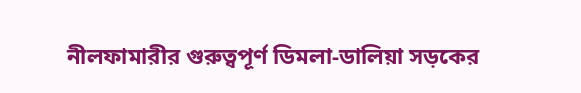নীলফামারীর গুরুত্বপূর্ণ ডিমলা-ডালিয়া সড়কের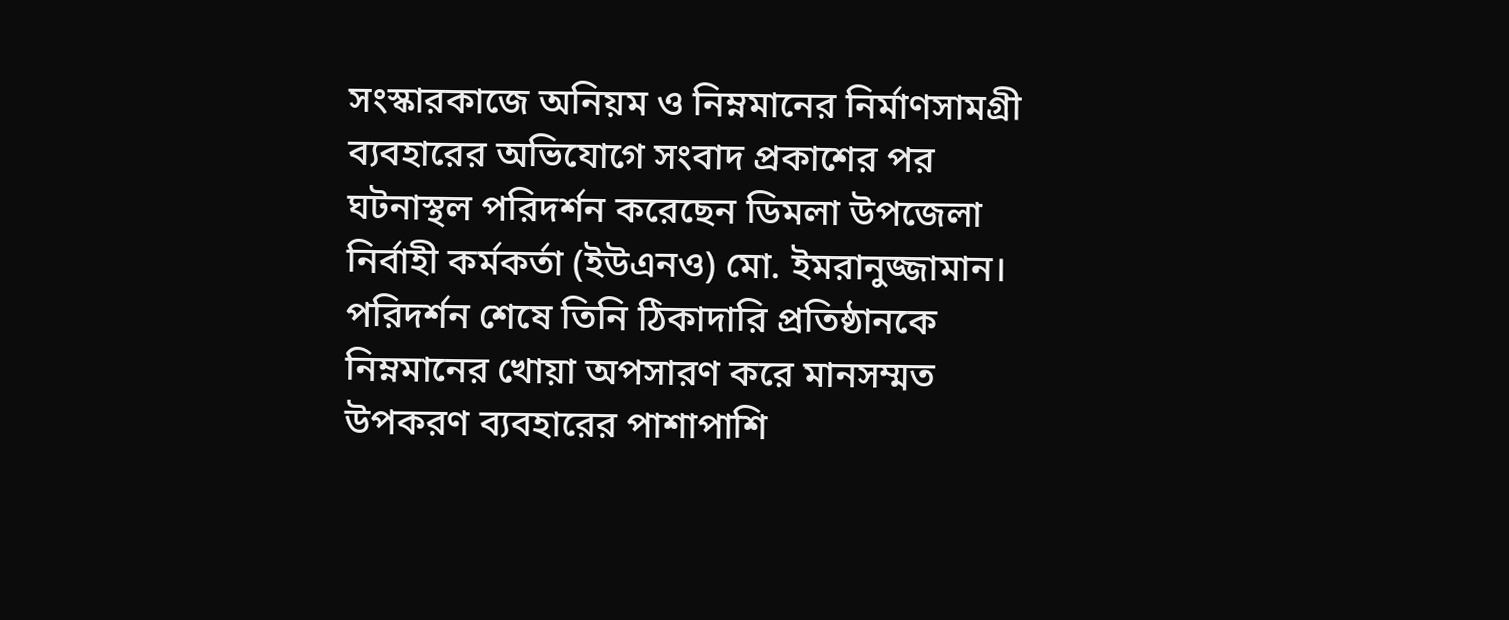সংস্কারকাজে অনিয়ম ও নিম্নমানের নির্মাণসামগ্রী ব্যবহারের অভিযোগে সংবাদ প্রকাশের পর ঘটনাস্থল পরিদর্শন করেছেন ডিমলা উপজেলা নির্বাহী কর্মকর্তা (ইউএনও) মো. ইমরানুজ্জামান। পরিদর্শন শেষে তিনি ঠিকাদারি প্রতিষ্ঠানকে নিম্নমানের খোয়া অপসারণ করে মানসম্মত উপকরণ ব্যবহারের পাশাপাশি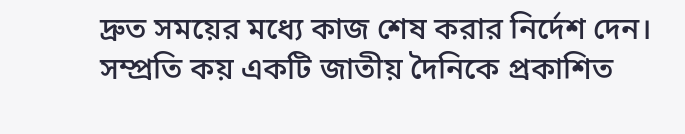দ্রুত সময়ের মধ্যে কাজ শেষ করার নির্দেশ দেন।
সম্প্রতি কয় একটি জাতীয় দৈনিকে প্রকাশিত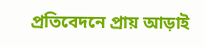প্রতিবেদনে প্রায় আড়াই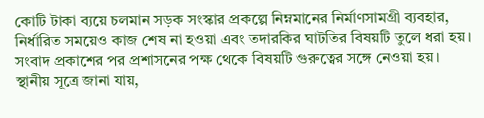কোটি টাকা ব্যয়ে চলমান সড়ক সংস্কার প্রকল্পে নিম্নমানের নির্মাণসামগ্রী ব্যবহার, নির্ধারিত সময়েও কাজ শেষ না হওয়া এবং তদারকির ঘাটতির বিষয়টি তুলে ধরা হয়। সংবাদ প্রকাশের পর প্রশাসনের পক্ষ থেকে বিষয়টি গুরুত্বের সঙ্গে নেওয়া হয়।
স্থানীয় সূত্রে জানা যায়,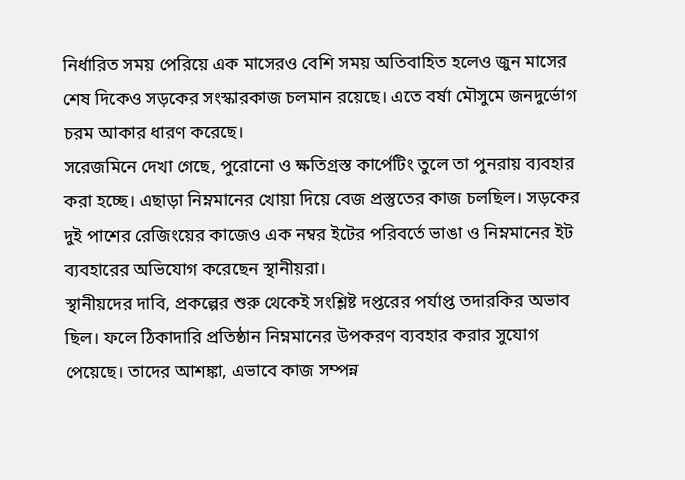নির্ধারিত সময় পেরিয়ে এক মাসেরও বেশি সময় অতিবাহিত হলেও জুন মাসের শেষ দিকেও সড়কের সংস্কারকাজ চলমান রয়েছে। এতে বর্ষা মৌসুমে জনদুর্ভোগ চরম আকার ধারণ করেছে।
সরেজমিনে দেখা গেছে, পুরোনো ও ক্ষতিগ্রস্ত কার্পেটিং তুলে তা পুনরায় ব্যবহার করা হচ্ছে। এছাড়া নিম্নমানের খোয়া দিয়ে বেজ প্রস্তুতের কাজ চলছিল। সড়কের দুই পাশের রেজিংয়ের কাজেও এক নম্বর ইটের পরিবর্তে ভাঙা ও নিম্নমানের ইট ব্যবহারের অভিযোগ করেছেন স্থানীয়রা।
স্থানীয়দের দাবি, প্রকল্পের শুরু থেকেই সংশ্লিষ্ট দপ্তরের পর্যাপ্ত তদারকির অভাব ছিল। ফলে ঠিকাদারি প্রতিষ্ঠান নিম্নমানের উপকরণ ব্যবহার করার সুযোগ পেয়েছে। তাদের আশঙ্কা, এভাবে কাজ সম্পন্ন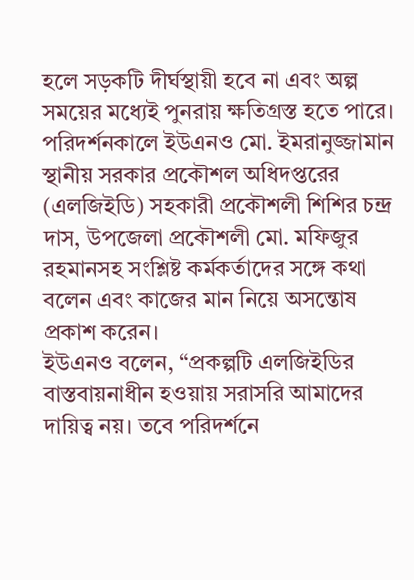হলে সড়কটি দীর্ঘস্থায়ী হবে না এবং অল্প সময়ের মধ্যেই পুনরায় ক্ষতিগ্রস্ত হতে পারে।
পরিদর্শনকালে ইউএনও মো. ইমরানুজ্জামান স্থানীয় সরকার প্রকৌশল অধিদপ্তরের (এলজিইডি) সহকারী প্রকৌশলী শিশির চন্দ্র দাস, উপজেলা প্রকৌশলী মো. মফিজুর রহমানসহ সংশ্লিষ্ট কর্মকর্তাদের সঙ্গে কথা বলেন এবং কাজের মান নিয়ে অসন্তোষ প্রকাশ করেন।
ইউএনও বলেন, “প্রকল্পটি এলজিইডির বাস্তবায়নাধীন হওয়ায় সরাসরি আমাদের দায়িত্ব নয়। তবে পরিদর্শনে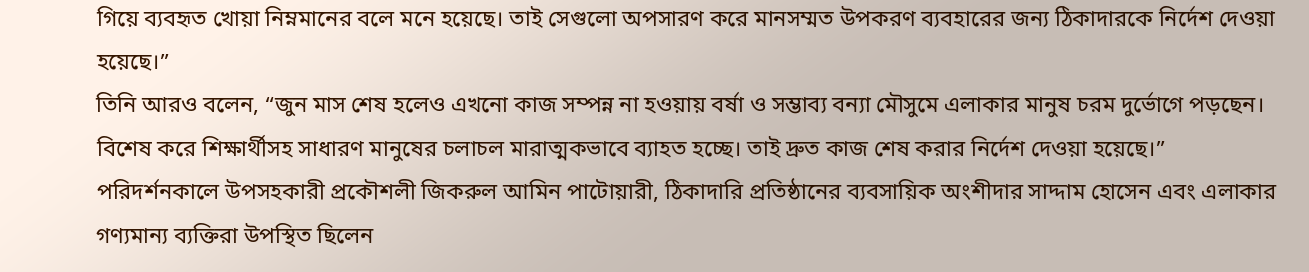গিয়ে ব্যবহৃত খোয়া নিম্নমানের বলে মনে হয়েছে। তাই সেগুলো অপসারণ করে মানসম্মত উপকরণ ব্যবহারের জন্য ঠিকাদারকে নির্দেশ দেওয়া হয়েছে।”
তিনি আরও বলেন, “জুন মাস শেষ হলেও এখনো কাজ সম্পন্ন না হওয়ায় বর্ষা ও সম্ভাব্য বন্যা মৌসুমে এলাকার মানুষ চরম দুর্ভোগে পড়ছেন। বিশেষ করে শিক্ষার্থীসহ সাধারণ মানুষের চলাচল মারাত্মকভাবে ব্যাহত হচ্ছে। তাই দ্রুত কাজ শেষ করার নির্দেশ দেওয়া হয়েছে।”
পরিদর্শনকালে উপসহকারী প্রকৌশলী জিকরুল আমিন পাটোয়ারী, ঠিকাদারি প্রতিষ্ঠানের ব্যবসায়িক অংশীদার সাদ্দাম হোসেন এবং এলাকার গণ্যমান্য ব্যক্তিরা উপস্থিত ছিলেন